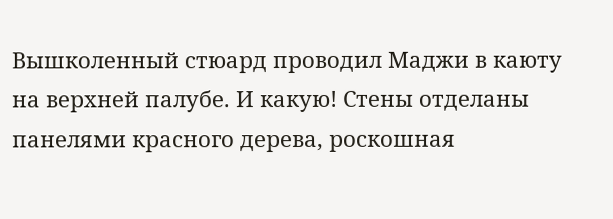Вышколенный стюард проводил Маджи в каюту на верхней палубе. И какую! Стены отделаны панелями красного дерева, роскошная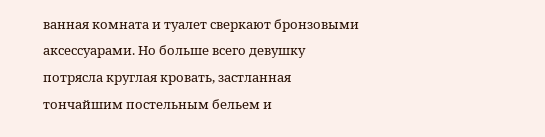ванная комната и туалет сверкают бронзовыми аксессуарами. Но больше всего девушку потрясла круглая кровать, застланная тончайшим постельным бельем и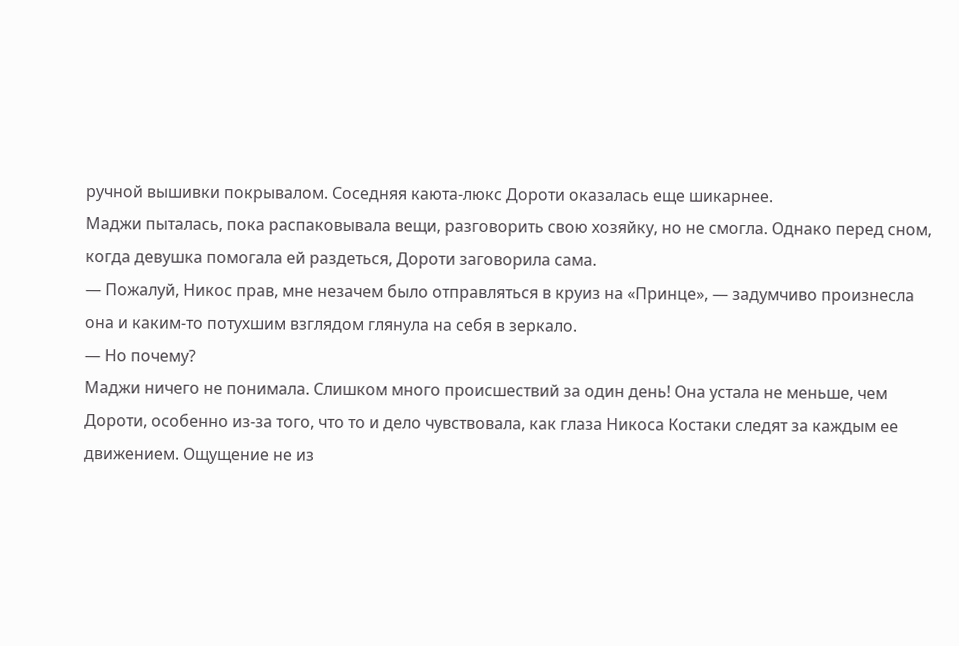ручной вышивки покрывалом. Соседняя каюта-люкс Дороти оказалась еще шикарнее.
Маджи пыталась, пока распаковывала вещи, разговорить свою хозяйку, но не смогла. Однако перед сном, когда девушка помогала ей раздеться, Дороти заговорила сама.
— Пожалуй, Никос прав, мне незачем было отправляться в круиз на «Принце», — задумчиво произнесла она и каким-то потухшим взглядом глянула на себя в зеркало.
— Но почему?
Маджи ничего не понимала. Слишком много происшествий за один день! Она устала не меньше, чем Дороти, особенно из-за того, что то и дело чувствовала, как глаза Никоса Костаки следят за каждым ее движением. Ощущение не из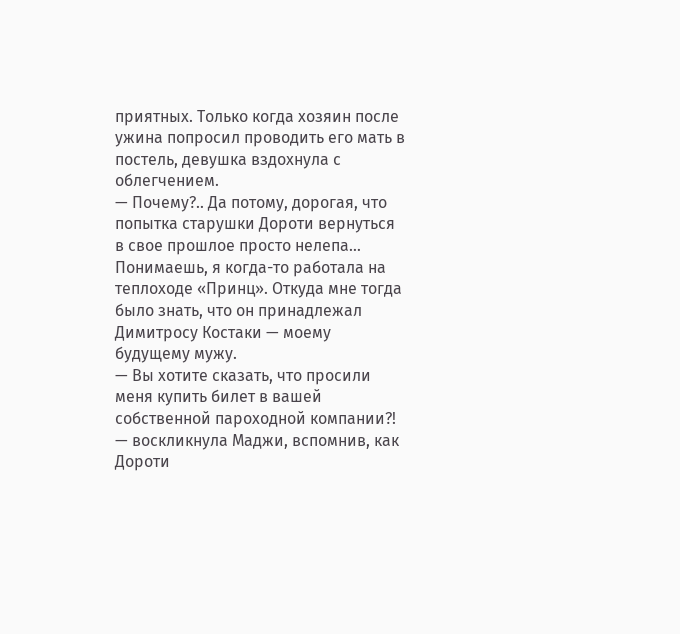приятных. Только когда хозяин после ужина попросил проводить его мать в постель, девушка вздохнула с облегчением.
— Почему?.. Да потому, дорогая, что попытка старушки Дороти вернуться в свое прошлое просто нелепа… Понимаешь, я когда-то работала на теплоходе «Принц». Откуда мне тогда было знать, что он принадлежал Димитросу Костаки — моему будущему мужу.
— Вы хотите сказать, что просили меня купить билет в вашей собственной пароходной компании?! — воскликнула Маджи, вспомнив, как Дороти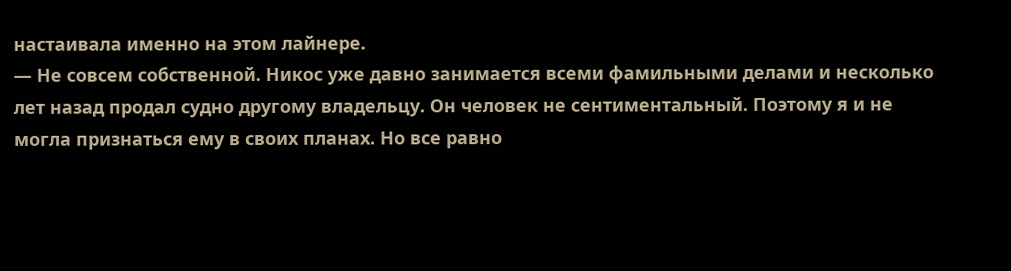настаивала именно на этом лайнере.
— Не совсем собственной. Никос уже давно занимается всеми фамильными делами и несколько лет назад продал судно другому владельцу. Он человек не сентиментальный. Поэтому я и не могла признаться ему в своих планах. Но все равно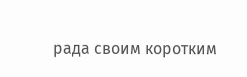рада своим коротким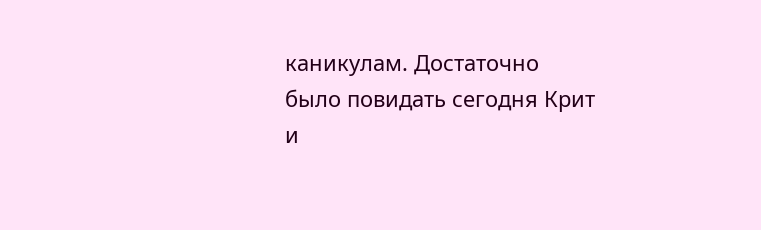каникулам. Достаточно было повидать сегодня Крит и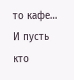то кафе… И пусть кто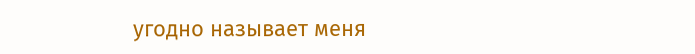угодно называет меня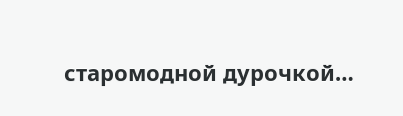старомодной дурочкой…